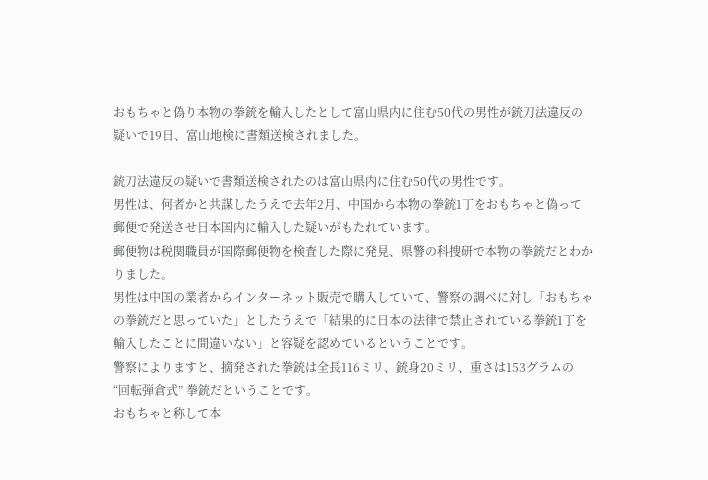おもちゃと偽り本物の拳銃を輸入したとして富山県内に住む50代の男性が銃刀法違反の疑いで19日、富山地検に書類送検されました。

銃刀法違反の疑いで書類送検されたのは富山県内に住む50代の男性です。
男性は、何者かと共謀したうえで去年2月、中国から本物の拳銃1丁をおもちゃと偽って郵便で発送させ日本国内に輸入した疑いがもたれています。
郵便物は税関職員が国際郵便物を検査した際に発見、県警の科捜研で本物の拳銃だとわかりました。
男性は中国の業者からインターネット販売で購入していて、警察の調べに対し「おもちゃの拳銃だと思っていた」としたうえで「結果的に日本の法律で禁止されている拳銃1丁を輸入したことに間違いない」と容疑を認めているということです。
警察によりますと、摘発された拳銃は全長116ミリ、銃身20ミリ、重さは153グラムの “回転弾倉式” 拳銃だということです。
おもちゃと称して本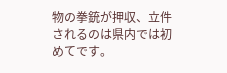物の拳銃が押収、立件されるのは県内では初めてです。